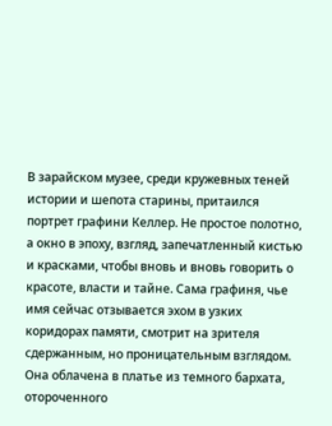В зарайском музее, среди кружевных теней истории и шепота старины, притаился портрет графини Келлер. Не простое полотно, а окно в эпоху, взгляд, запечатленный кистью и красками, чтобы вновь и вновь говорить о красоте, власти и тайне. Сама графиня, чье имя сейчас отзывается эхом в узких коридорах памяти, смотрит на зрителя сдержанным, но проницательным взглядом. Она облачена в платье из темного бархата, отороченного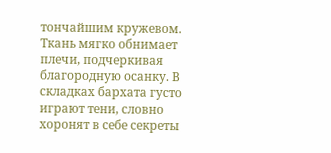тончайшим кружевом. Ткань мягко обнимает плечи, подчеркивая благородную осанку. В складках бархата густо играют тени, словно хоронят в себе секреты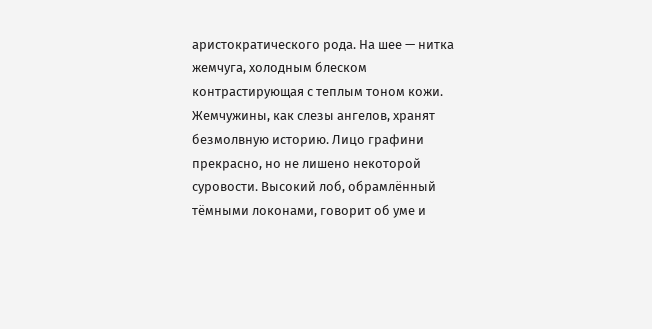аристократического рода. На шее — нитка жемчуга, холодным блеском контрастирующая с теплым тоном кожи. Жемчужины, как слезы ангелов, хранят безмолвную историю. Лицо графини прекрасно, но не лишено некоторой суровости. Высокий лоб, обрамлённый тёмными локонами, говорит об уме и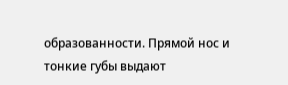образованности. Прямой нос и тонкие губы выдают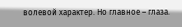волевой характер. Но главное – глаза.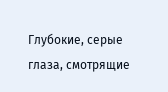Глубокие, серые глаза, смотрящие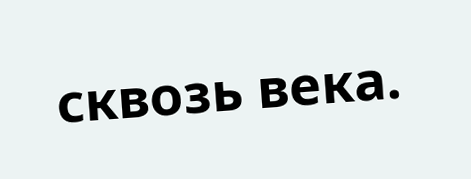сквозь века.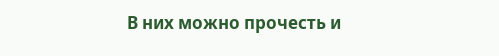В них можно прочесть и